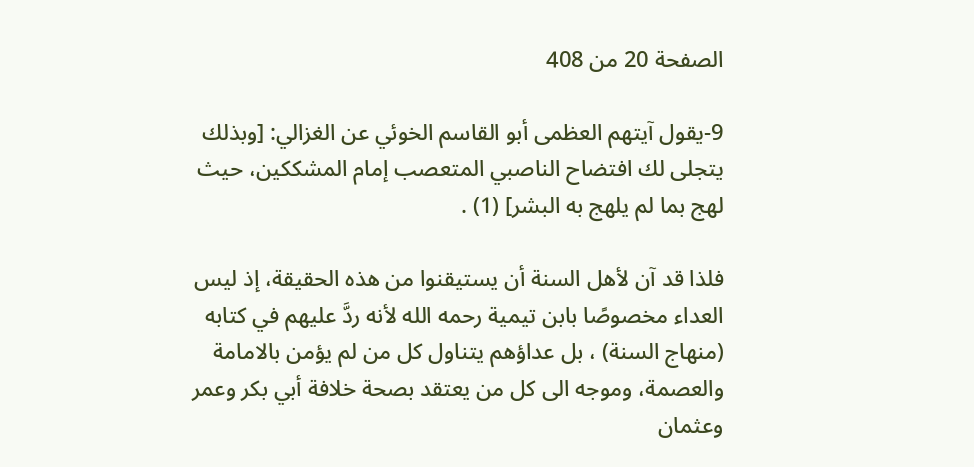الصفحة 20 من 408

9-يقول آيتهم العظمى أبو القاسم الخوئي عن الغزالي: [وبذلك يتجلى لك افتضاح الناصبي المتعصب إمام المشككين، حيث لهج بما لم يلهج به البشر] (1) .

فلذا قد آن لأهل السنة أن يستيقنوا من هذه الحقيقة، إذ ليس العداء مخصوصًا بابن تيمية رحمه الله لأنه ردَّ عليهم في كتابه (منهاج السنة) ، بل عداؤهم يتناول كل من لم يؤمن بالامامة والعصمة، وموجه الى كل من يعتقد بصحة خلافة أبي بكر وعمر وعثمان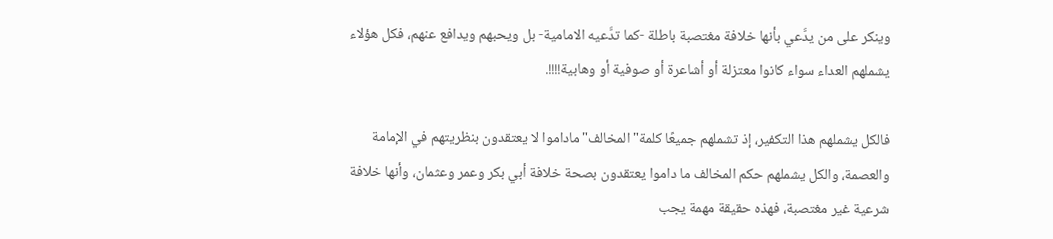وينكر على من يدَّعي بأنها خلافة مغتصبة باطلة -كما تدَّعيه الامامية- بل ويحبهم ويدافع عنهم، فكل هؤلاء يشملهم العداء سواء كانوا معتزلة أو أشاعرة أو صوفية أو وهابية!!!!.

فالكل يشملهم هذا التكفير، إذ تشملهم جميعًا كلمة"المخالف"ماداموا لا يعتقدون بنظريتهم في الإمامة والعصمة، والكل يشملهم حكم المخالف ما داموا يعتقدون بصحة خلافة أبي بكر وعمر وعثمان، وأنها خلافة شرعية غير مغتصبة، فهذه حقيقة مهمة يجب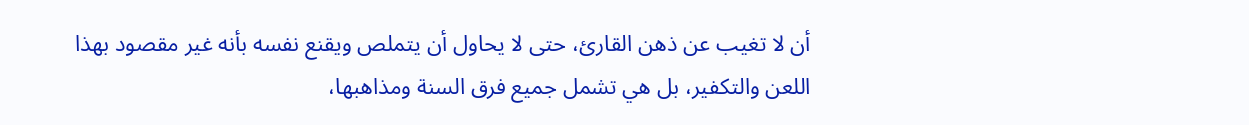أن لا تغيب عن ذهن القارئ، حتى لا يحاول أن يتملص ويقنع نفسه بأنه غير مقصود بهذا اللعن والتكفير، بل هي تشمل جميع فرق السنة ومذاهبها،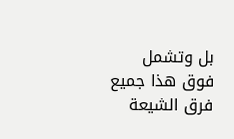بل وتشمل فوق هذا جميع فرق الشيعة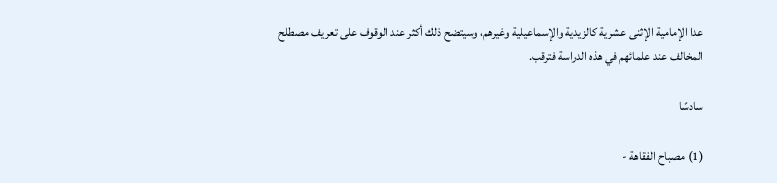عدا الإمامية الإثنى عشرية كالزيدية والإسماعيلية وغيرهم، وسيتضح ذلك أكثر عند الوقوف على تعريف مصطلح المخالف عند علمائهم في هذه الدراسة فترقب.

سادسًا

(1) مصباح الفقاهة -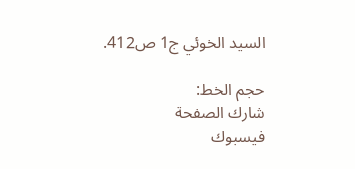السيد الخوئي ج1 ص412.

حجم الخط:
شارك الصفحة
فيسبوك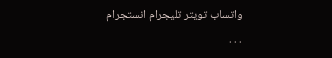واتساب تويتر تليجرام انستجرام
. . .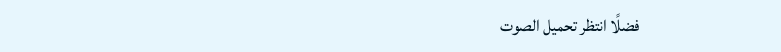فضلًا انتظر تحميل الصوت